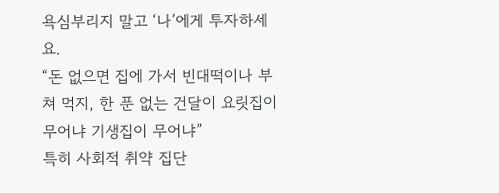욕심부리지 말고 ‘나’에게 투자하세요.
“돈 없으면 집에 가서 빈대떡이나 부쳐 먹지, 한 푼 없는 건달이 요릿집이 무어냐 기생집이 무어냐”
특히 사회적 취약 집단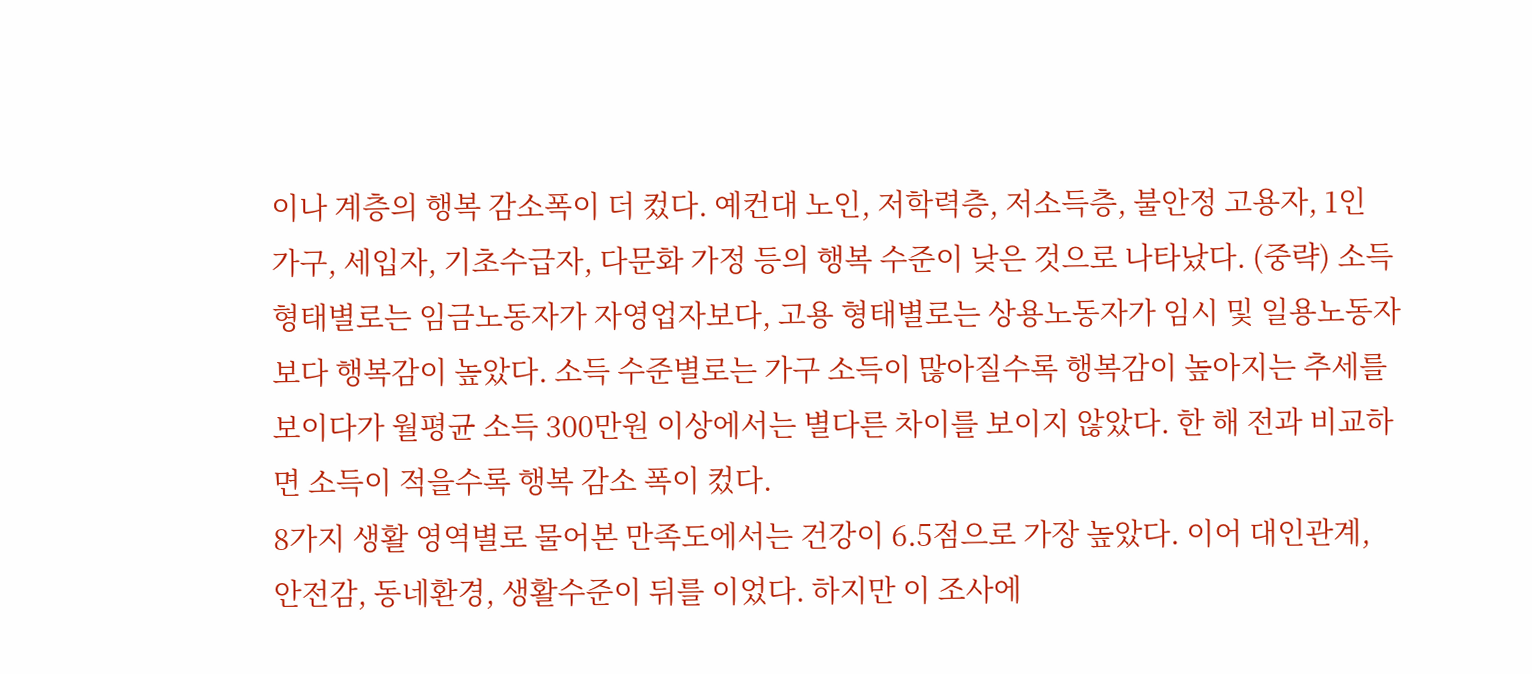이나 계층의 행복 감소폭이 더 컸다. 예컨대 노인, 저학력층, 저소득층, 불안정 고용자, 1인 가구, 세입자, 기초수급자, 다문화 가정 등의 행복 수준이 낮은 것으로 나타났다. (중략) 소득 형태별로는 임금노동자가 자영업자보다, 고용 형태별로는 상용노동자가 임시 및 일용노동자보다 행복감이 높았다. 소득 수준별로는 가구 소득이 많아질수록 행복감이 높아지는 추세를 보이다가 월평균 소득 300만원 이상에서는 별다른 차이를 보이지 않았다. 한 해 전과 비교하면 소득이 적을수록 행복 감소 폭이 컸다.
8가지 생활 영역별로 물어본 만족도에서는 건강이 6.5점으로 가장 높았다. 이어 대인관계, 안전감, 동네환경, 생활수준이 뒤를 이었다. 하지만 이 조사에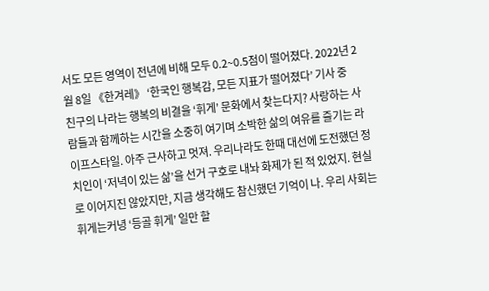서도 모든 영역이 전년에 비해 모두 0.2~0.5점이 떨어졌다. 2022년 2월 8일 《한겨레》 ‘한국인 행복감, 모든 지표가 떨어졌다’ 기사 중
친구의 나라는 행복의 비결을 ‘휘게’ 문화에서 찾는다지? 사랑하는 사람들과 함께하는 시간을 소중히 여기며 소박한 삶의 여유를 즐기는 라이프스타일. 아주 근사하고 멋져. 우리나라도 한때 대선에 도전했던 정치인이 ‘저녁이 있는 삶’을 선거 구호로 내놔 화제가 된 적 있었지. 현실로 이어지진 않았지만, 지금 생각해도 참신했던 기억이 나. 우리 사회는 휘게는커녕 ‘등골 휘게’ 일만 할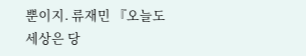뿐이지. 류재민 『오늘도 세상은 당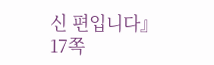신 편입니다』 17쪽